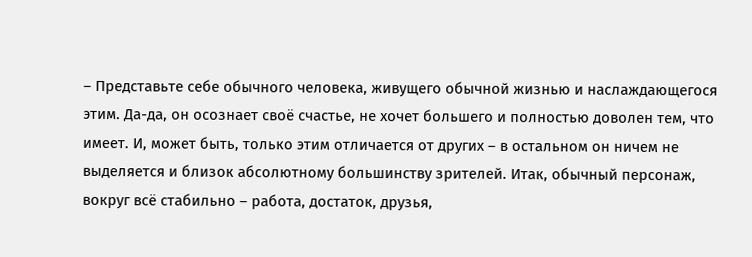– Представьте себе обычного человека, живущего обычной жизнью и наслаждающегося этим. Да-да, он осознает своё счастье, не хочет большего и полностью доволен тем, что имеет. И, может быть, только этим отличается от других – в остальном он ничем не выделяется и близок абсолютному большинству зрителей. Итак, обычный персонаж, вокруг всё стабильно – работа, достаток, друзья,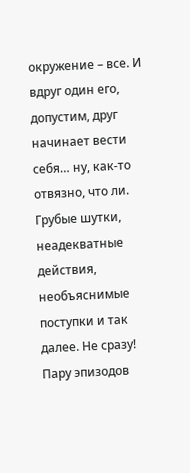окружение – все. И вдруг один его, допустим, друг начинает вести себя… ну, как-то отвязно, что ли. Грубые шутки, неадекватные действия, необъяснимые поступки и так далее. Не сразу! Пару эпизодов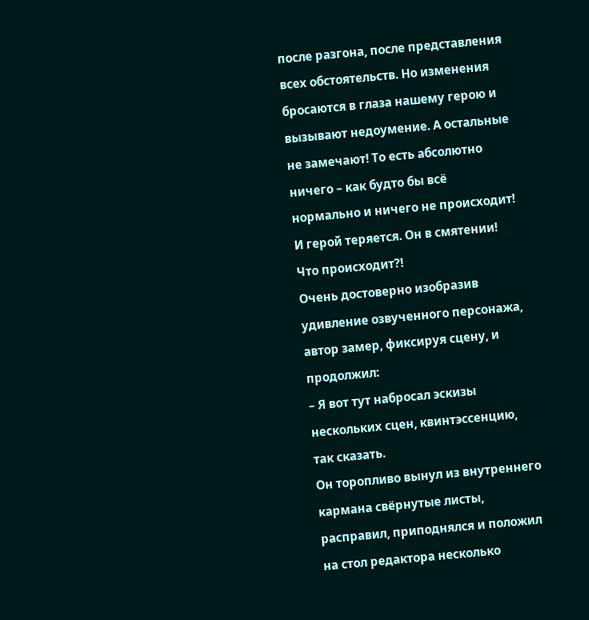после разгона, после представления всех обстоятельств. Но изменения бросаются в глаза нашему герою и вызывают недоумение. А остальные не замечают! То есть абсолютно ничего – как будто бы всё нормально и ничего не происходит! И герой теряется. Он в смятении! Что происходит?!
Очень достоверно изобразив удивление озвученного персонажа, автор замер, фиксируя сцену, и продолжил:
– Я вот тут набросал эскизы нескольких сцен, квинтэссенцию, так сказать.
Он торопливо вынул из внутреннего кармана свёрнутые листы, расправил, приподнялся и положил на стол редактора несколько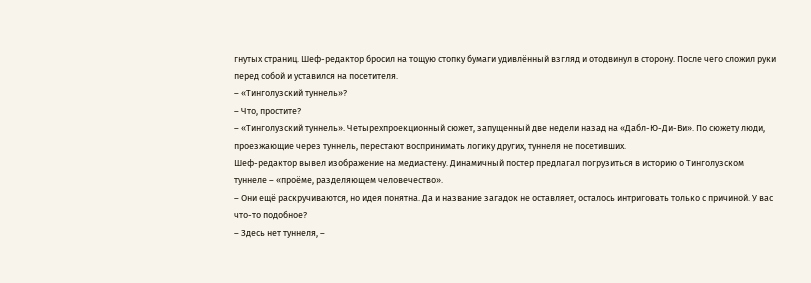гнутых страниц. Шеф-редактор бросил на тощую стопку бумаги удивлённый взгляд и отодвинул в сторону. После чего сложил руки перед собой и уставился на посетителя.
– «Тинголузский туннель»?
– Что, простите?
– «Тинголузский туннель». Четырехпроекционный сюжет, запущенный две недели назад на «Дабл-Ю-Ди-Ви». По сюжету люди, проезжающие через туннель, перестают воспринимать логику других, туннеля не посетивших.
Шеф-редактор вывел изображение на медиастену. Динамичный постер предлагал погрузиться в историю о Тинголузском туннеле – «проёме, разделяющем человечество».
– Они ещё раскручиваются, но идея понятна. Да и название загадок не оставляет, осталось интриговать только с причиной. У вас что-то подобное?
– Здесь нет туннеля, –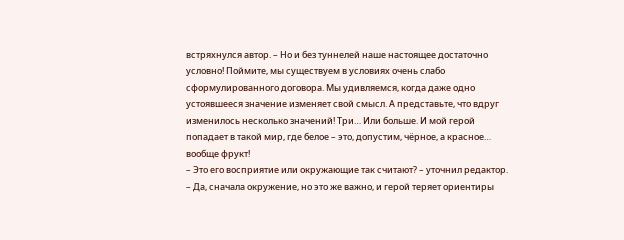встряхнулся автор. – Но и без туннелей наше настоящее достаточно условно! Поймите, мы существуем в условиях очень слабо сформулированного договора. Мы удивляемся, когда даже одно устоявшееся значение изменяет свой смысл. А представьте, что вдруг изменилось несколько значений! Три… Или больше. И мой герой попадает в такой мир, где белое – это, допустим, чёрное, а красное… вообще фрукт!
– Это его восприятие или окружающие так считают? – уточнил редактор.
– Да, сначала окружение, но это же важно, и герой теряет ориентиры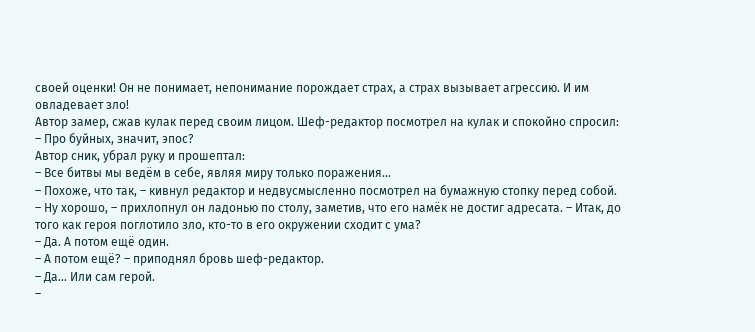своей оценки! Он не понимает, непонимание порождает страх, а страх вызывает агрессию. И им овладевает зло!
Автор замер, сжав кулак перед своим лицом. Шеф-редактор посмотрел на кулак и спокойно спросил:
– Про буйных, значит, эпос?
Автор сник, убрал руку и прошептал:
– Все битвы мы ведём в себе, являя миру только поражения…
– Похоже, что так, – кивнул редактор и недвусмысленно посмотрел на бумажную стопку перед собой.
– Ну хорошо, – прихлопнул он ладонью по столу, заметив, что его намёк не достиг адресата. – Итак, до того как героя поглотило зло, кто-то в его окружении сходит с ума?
– Да. А потом ещё один.
– А потом ещё? – приподнял бровь шеф-редактор.
– Да… Или сам герой.
–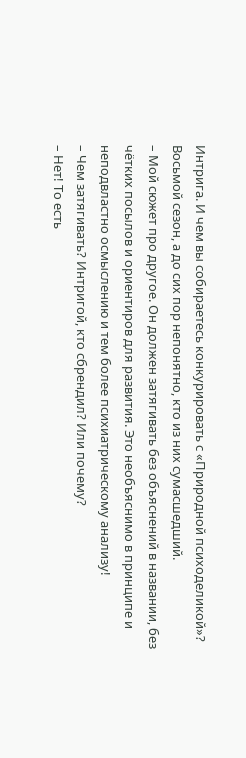Интрига. И чем вы собираетесь конкурировать с «Природной психоделикой»? Восьмой сезон, а до сих пор непонятно, кто из них сумасшедший.
– Мой сюжет про другое. Он должен затягивать без объяснений в названии, без чётких посылов и ориентиров для развития. Это необъяснимо в принципе и неподвластно осмыслению и тем более психиатрическому анализу!
– Чем затягивать? Интригой, кто сбрендил? Или почему?
– Нет! То есть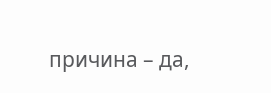причина – да,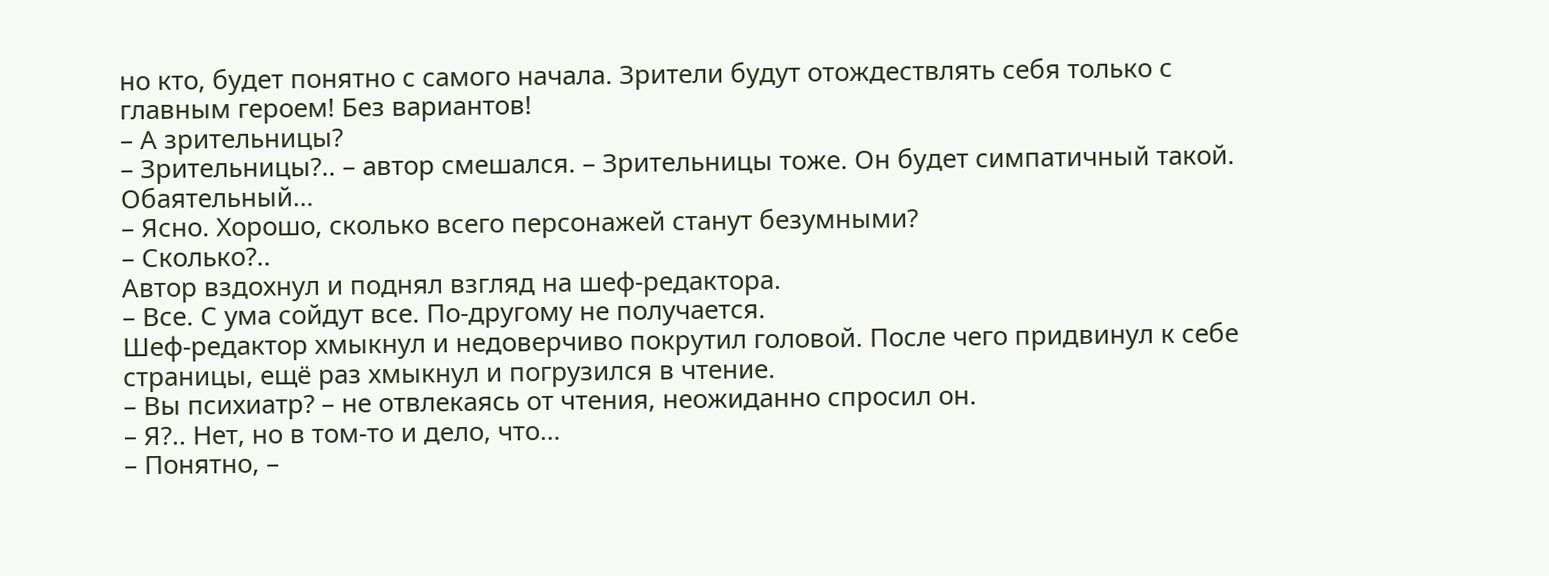но кто, будет понятно с самого начала. Зрители будут отождествлять себя только с главным героем! Без вариантов!
– А зрительницы?
– Зрительницы?.. – автор смешался. – Зрительницы тоже. Он будет симпатичный такой. Обаятельный…
– Ясно. Хорошо, сколько всего персонажей станут безумными?
– Сколько?..
Автор вздохнул и поднял взгляд на шеф-редактора.
– Все. С ума сойдут все. По-другому не получается.
Шеф-редактор хмыкнул и недоверчиво покрутил головой. После чего придвинул к себе страницы, ещё раз хмыкнул и погрузился в чтение.
– Вы психиатр? – не отвлекаясь от чтения, неожиданно спросил он.
– Я?.. Нет, но в том-то и дело, что…
– Понятно, –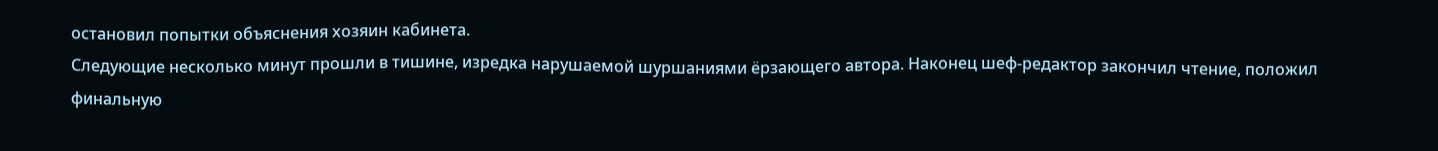остановил попытки объяснения хозяин кабинета.
Следующие несколько минут прошли в тишине, изредка нарушаемой шуршаниями ёрзающего автора. Наконец шеф-редактор закончил чтение, положил финальную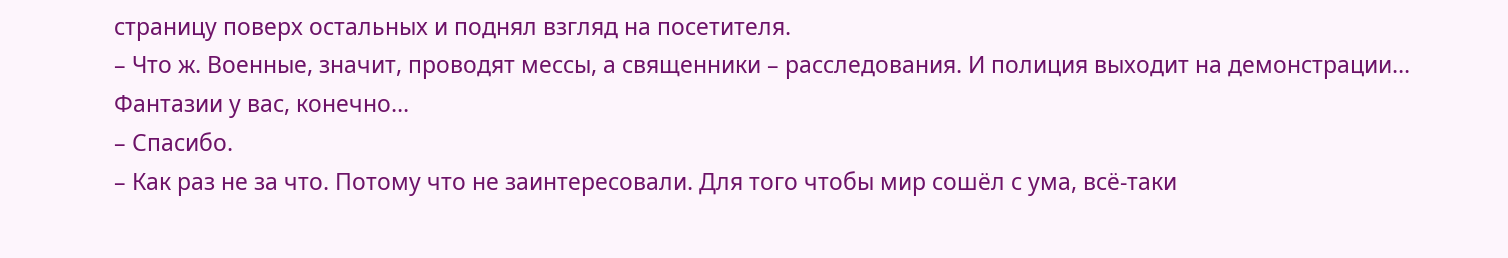страницу поверх остальных и поднял взгляд на посетителя.
– Что ж. Военные, значит, проводят мессы, а священники – расследования. И полиция выходит на демонстрации… Фантазии у вас, конечно…
– Спасибо.
– Как раз не за что. Потому что не заинтересовали. Для того чтобы мир сошёл с ума, всё-таки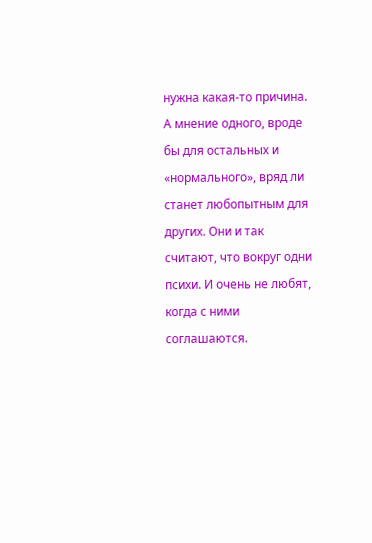нужна какая-то причина. А мнение одного, вроде бы для остальных и «нормального», вряд ли станет любопытным для других. Они и так считают, что вокруг одни психи. И очень не любят, когда с ними соглашаются.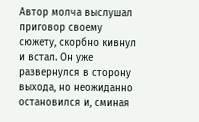Автор молча выслушал приговор своему сюжету, скорбно кивнул и встал. Он уже развернулся в сторону выхода, но неожиданно остановился и, сминая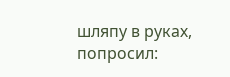шляпу в руках, попросил: